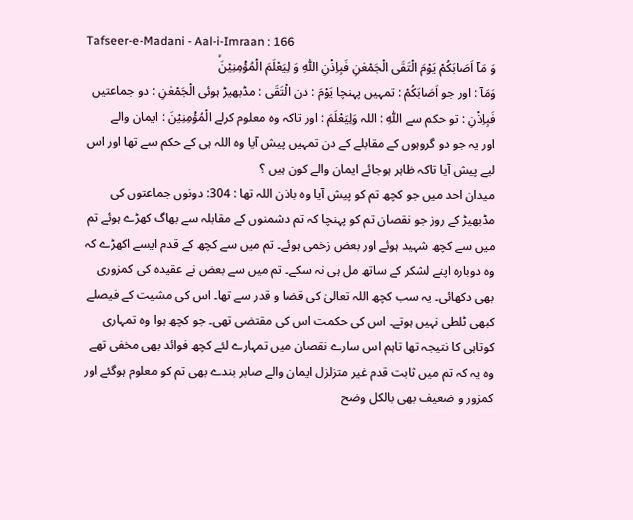Tafseer-e-Madani - Aal-i-Imraan : 166
وَ مَاۤ اَصَابَكُمْ یَوْمَ الْتَقَى الْجَمْعٰنِ فَبِاِذْنِ اللّٰهِ وَ لِیَعْلَمَ الْمُؤْمِنِیْنَۙ
وَمَآ : اور جو اَصَابَكُمْ : تمہیں پہنچا يَوْمَ : دن الْتَقَى : مڈبھیڑ ہوئی الْجَمْعٰنِ : دو جماعتیں فَبِاِذْنِ : تو حکم سے اللّٰهِ : اللہ وَلِيَعْلَمَ : اور تاکہ وہ معلوم کرلے الْمُؤْمِنِيْنَ : ایمان والے
اور یہ جو دو گروہوں کے مقابلے کے دن تمہیں پیش آیا وہ اللہ ہی کے حکم سے تھا اور اس لیے پیش آیا تاکہ ظاہر ہوجائے ایمان والے کون ہیں ؟
میدان احد میں جو کچھ تم کو پیش آیا وہ باذن اللہ تھا : 304: دونوں جماعتوں کی مڈبھیڑ کے روز جو نقصان تم کو پہنچا کہ تم دشمنوں کے مقابلہ سے بھاگ کھڑے ہوئے تم میں سے کچھ شہید ہوئے اور بعض زخمی ہوئے۔ تم میں سے کچھ کے قدم ایسے اکھڑے کہ وہ دوبارہ اپنے لشکر کے ساتھ مل ہی نہ سکے۔ تم میں سے بعض نے عقیدہ کی کمزوری بھی دکھائی۔ یہ سب کچھ اللہ تعالیٰ کی قضا و قدر سے تھا۔ اس کی مشیت کے فیصلے کبھی ٹلطی نہیں ہوتے۔ اس کی حکمت اس کی مقتضی تھی۔ جو کچھ ہوا وہ تمہاری کوتاہی کا نتیجہ تھا تاہم اس سارے نقصان میں تمہارے لئے کچھ فوائد بھی مخفی تھے وہ یہ کہ تم میں ثابت قدم غیر متزلزل ایمان والے صابر بندے بھی تم کو معلوم ہوگئے اور کمزور و ضعیف بھی بالکل وضح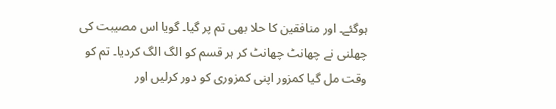ہوگئے۔ اور منافقین کا حلا بھی تم پر گیا۔ گویا اس مصیبت کی چھلنی نے چھانٹ چھانٹ کر ہر قسم کو الگ الگ کردیا۔ تم کو وقت مل گیا کمزور اپنی کمزوری کو دور کرلیں اور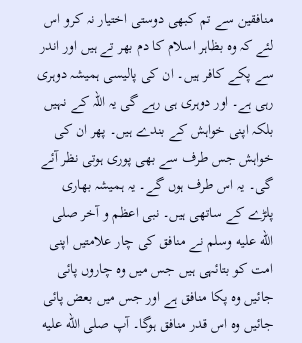منافقین سے تم کبھی دوستی اختیار نہ کرو اس لئے کہ وہ بظاہر اسلام کا دم بھر تے ہیں اور اندر سے پکے کافر ہیں۔ ان کی پالیسی ہمیشہ دوہری رہی ہے۔ اور دوہری ہی رہے گی یہ اللہ کے نہیں بلکہ اپنی خواہش کے بندے ہیں۔ پھر ان کی خواہش جس طرف سے بھی پوری ہوتی نظر آئے گی۔ یہ اس طرف ہوں گے۔ یہ ہمیشہ بھاری پلڑے کے ساتھی ہیں۔ نبی اعظم و آخر صلى الله عليه وسلم نے منافق کی چار علامتیں اپنی امت کو بتائہی ہیں جس میں وہ چاروں پائی جائیں وہ پکا منافق ہے اور جس میں بعض پائی جائیں وہ اس قدر منافق ہوگا۔ آپ صلى الله عليه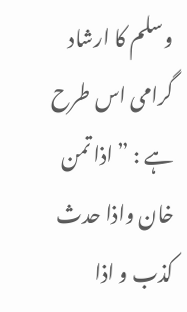وسلم کا ارشاد گرامی اس طرح ہے : ” اذا تمن خان واذا حدث کذب و اذا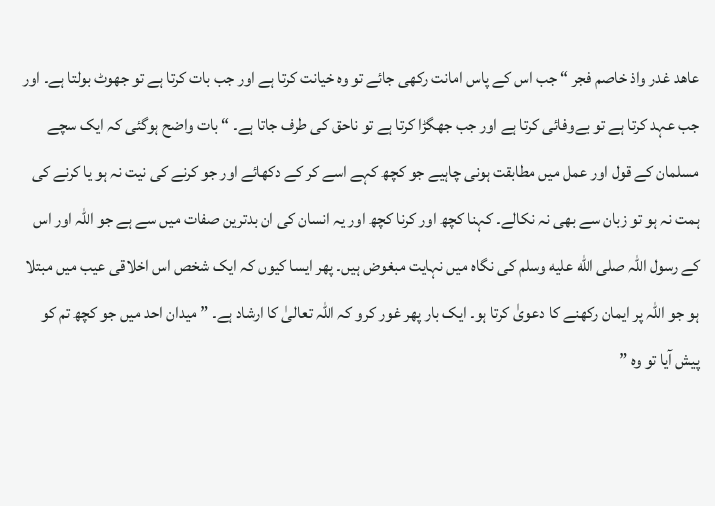عاھد غدر واذ خاصم فجر “ جب اس کے پاس امانت رکھی جائے تو وہ خیانت کرتا ہے اور جب بات کرتا ہے تو جھوٹ بولتا ہے۔ اور جب عہد کرتا ہے تو بےوفائی کرتا ہے اور جب جھگڑا کرتا ہے تو ناحق کی طرف جاتا ہے۔ “ بات واضح ہوگئی کہ ایک سچے مسلمان کے قول اور عمل میں مطابقت ہونی چاہیے جو کچھ کہے اسے کر کے دکھائے اور جو کرنے کی نیت نہ ہو یا کرنے کی ہمت نہ ہو تو زبان سے بھی نہ نکالے۔ کہنا کچھ اور کرنا کچھ اور یہ انسان کی ان بدترین صفات میں سے ہے جو اللہ اور اس کے رسول اللہ صلى الله عليه وسلم کی نگاہ میں نہایت مبغوض ہیں۔ پھر ایسا کیوں کہ ایک شخص اس اخلاقی عیب میں مبتلا ہو جو اللہ پر ایمان رکھنے کا دعویٰ کرتا ہو۔ ایک بار پھر غور کرو کہ اللہ تعالیٰ کا ارشاد ہے۔ ” میدان احد میں جو کچھ تم کو پیش آیا تو وہ ”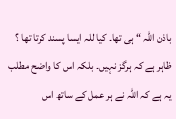باذن اللہ “ ہی تھا۔ کیا للہ ایسا پسند کرتا تھا ؟ ظاہر ہے کہ ہرگز نہیں۔ بلکہ اس کا واضح مطلب یہ ہے کہ اللہ نے ہر عمل کے ساتھ اس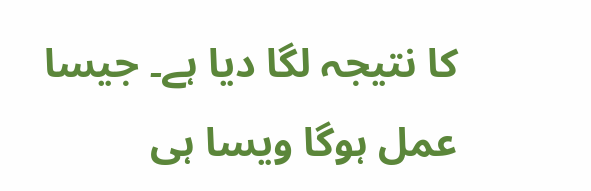کا نتیجہ لگا دیا ہے۔ جیسا عمل ہوگا ویسا ہی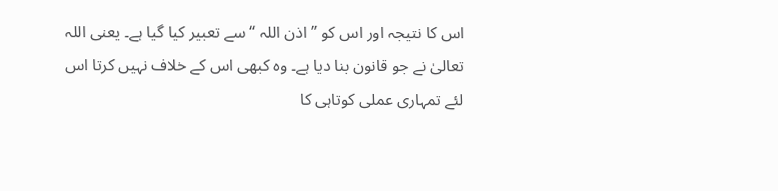اس کا نتیجہ اور اس کو ” اذن اللہ “ سے تعبیر کیا گیا ہے۔ یعنی اللہ تعالیٰ نے جو قانون بنا دیا ہے۔ وہ کبھی اس کے خلاف نہیں کرتا اس لئے تمہاری عملی کوتاہی کا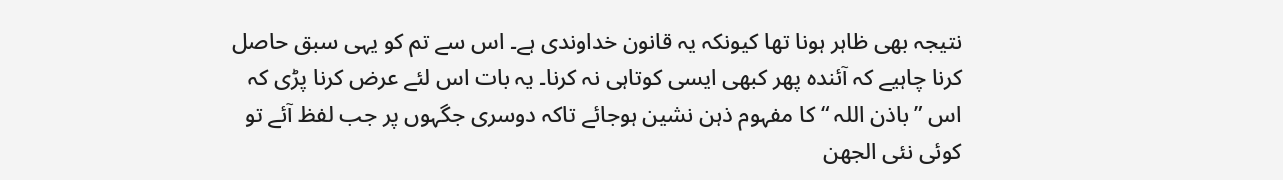نتیجہ بھی ظاہر ہونا تھا کیونکہ یہ قانون خداوندی ہے۔ اس سے تم کو یہی سبق حاصل کرنا چاہیے کہ آئندہ پھر کبھی ایسی کوتاہی نہ کرنا۔ یہ بات اس لئے عرض کرنا پڑی کہ اس ” باذن اللہ “ کا مفہوم ذہن نشین ہوجائے تاکہ دوسری جگہوں پر جب لفظ آئے تو کوئی نئی الجھن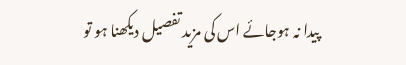پیدا نہ ہوجائے اس کی مزید تفصیل دیکھنا ہو تو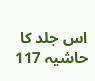اس جلد کا حاشیہ 117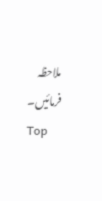ملاحظہ فرمائیں۔
Top